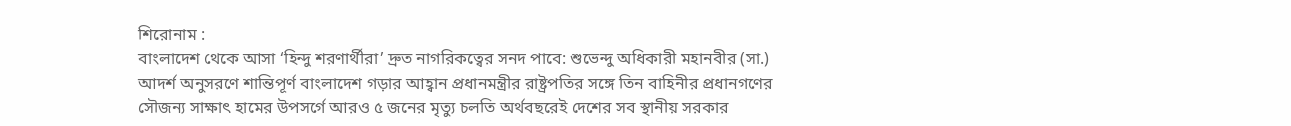শিরোনাম :
বাংলাদেশ থেকে আসা ‘হিন্দু শরণার্থীরা’ দ্রুত নাগরিকত্বের সনদ পাবে: শুভেন্দু অধিকারী মহানবীর (সা.) আদর্শ অনুসরণে শান্তিপূর্ণ বাংলাদেশ গড়ার আহ্বান প্রধানমন্ত্রীর রাষ্ট্রপতির সঙ্গে তিন বাহিনীর প্রধানগণের সৌজন্য সাক্ষাৎ হামের উপসর্গে আরও ৫ জনের মৃত্যু চলতি অর্থবছরেই দেশের সব স্থানীয় সরকার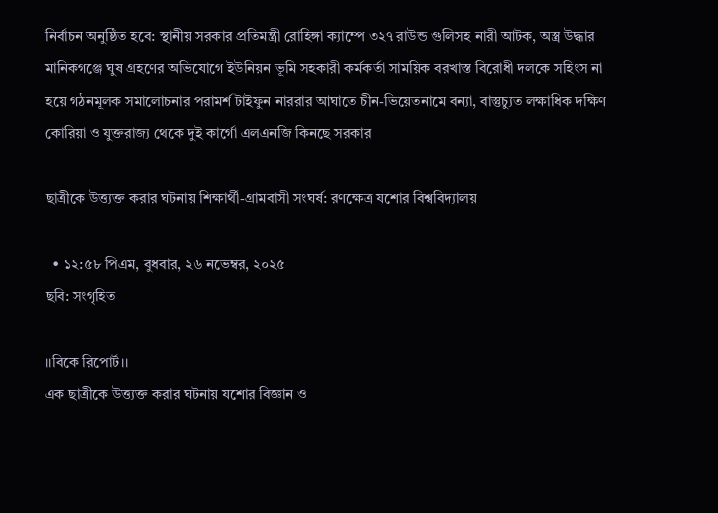নির্বাচন অনুষ্ঠিত হবে: স্থানীয় সরকার প্রতিমন্ত্রী রোহিঙ্গা ক্যাম্পে ৩২৭ রাউন্ড গুলিসহ নারী আটক, অস্ত্র উদ্ধার মানিকগঞ্জে ঘুষ গ্রহণের অভিযোগে ইউনিয়ন ভূমি সহকারী কর্মকর্তা সাময়িক বরখাস্ত বিরোধী দলকে সহিংস না হয়ে গঠনমূলক সমালোচনার পরামর্শ টাইফুন নাররার আঘাতে চীন-ভিয়েতনামে বন্যা, বাস্তুচ্যুত লক্ষাধিক দক্ষিণ কোরিয়া ও যুক্তরাজ্য থেকে দুই কার্গো এলএনজি কিনছে সরকার

ছাত্রীকে উত্ত্যক্ত করার ঘটনায় শিক্ষার্থী-গ্রামবাসী সংঘর্ষ: রণক্ষেত্র যশোর বিশ্ববিদ্যালয়

  • ১২:৫৮ পিএম, বুধবার, ২৬ নভেম্বর, ২০২৫
ছবি: সংগৃহিত

।।বিকে রিপোর্ট।।
এক ছাত্রীকে উত্ত্যক্ত করার ঘটনায় যশোর বিজ্ঞান ও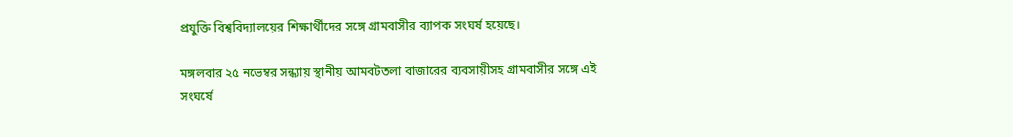প্রযুক্তি বিশ্ববিদ্যালয়ের শিক্ষার্থীদের সঙ্গে গ্রামবাসীর ব্যাপক সংঘর্ষ হয়েছে।

মঙ্গলবার ২৫ নভেম্বর সন্ধ্যায় স্থানীয় আমবটতলা বাজারের ব্যবসায়ীসহ গ্রামবাসীর সঙ্গে এই সংঘর্ষে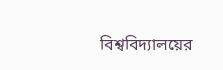বিশ্ববিদ্যালয়ের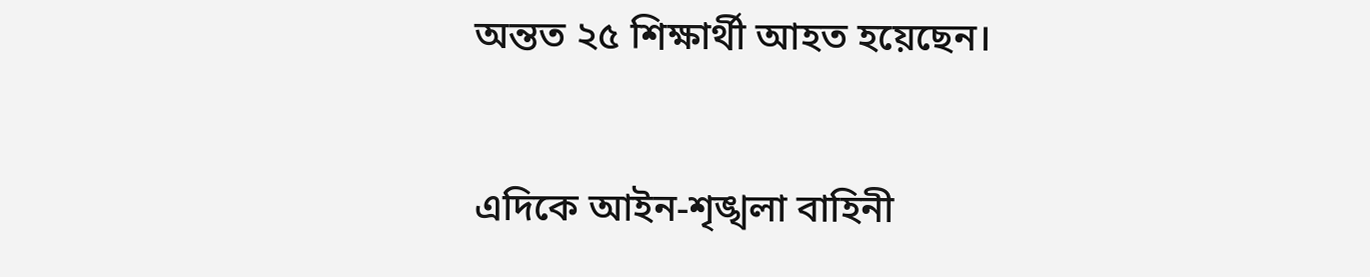অন্তত ২৫ শিক্ষার্থী আহত হয়েছেন।

এদিকে আইন-শৃঙ্খলা বাহিনী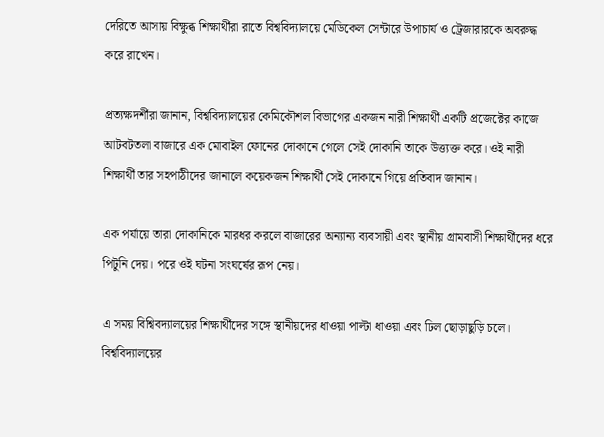দেরিতে আসায় বিক্ষুব্ধ শিক্ষার্থীরা রাতে বিশ্ববিদ্যালয়ে মেডিকেল সেন্টারে উপাচার্য ও ট্রেজারারকে অবরুদ্ধ করে রাখেন।

প্রত্যক্ষদর্শীরা জানান, বিশ্ববিদ্যালয়ের কেমিকৌশল বিভাগের একজন নারী শিক্ষার্থী একটি প্রজেক্টের কাজে আটবটতলা বাজারে এক মোবাইল ফোনের দোকানে গেলে সেই দোকানি তাকে উত্ত্যক্ত করে। ওই নারী শিক্ষার্থী তার সহপাঠীদের জানালে কয়েকজন শিক্ষার্থী সেই দোকানে গিয়ে প্রতিবাদ জানান।

এক পর্যায়ে তারা দোকানিকে মারধর করলে বাজারের অন্যান্য ব্যবসায়ী এবং স্থানীয় গ্রামবাসী শিক্ষার্থীদের ধরে পিটুনি দেয়। পরে ওই ঘটনা সংঘর্ষের রূপ নেয়।

এ সময় বিশ্বিবদ্যালয়ের শিক্ষার্থীদের সঙ্গে স্থানীয়দের ধাওয়া পাল্টা ধাওয়া এবং ঢিল ছোড়াছুড়ি চলে। বিশ্ববিদ্যালয়ের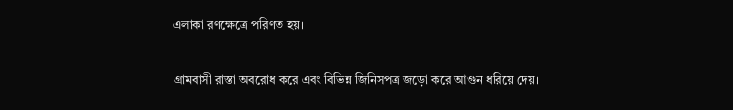এলাকা রণক্ষেত্রে পরিণত হয়।

গ্রামবাসী রাস্তা অবরোধ করে এবং বিভিন্ন জিনিসপত্র জড়ো করে আগুন ধরিয়ে দেয়।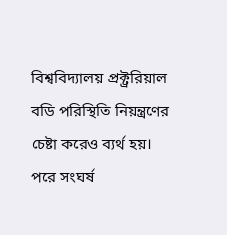বিশ্ববিদ্যালয় প্রক্ট্ররিয়াল বডি পরিস্থিতি নিয়ন্ত্রণের চেষ্টা করেও ব্যর্থ হয়। পরে সংঘর্ষ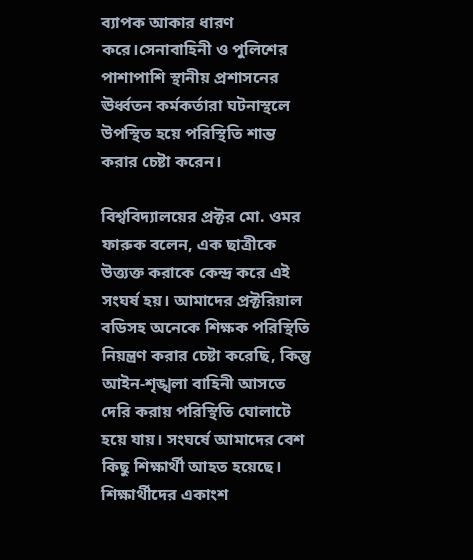ব্যাপক আকার ধারণ করে।সেনাবাহিনী ও পুলিশের পাশাপাশি স্থানীয় প্রশাসনের ঊর্ধ্বতন কর্মকর্তারা ঘটনাস্থলে উপস্থিত হয়ে পরিস্থিতি শান্ত করার চেষ্টা করেন।

বিশ্ববিদ্যালয়ের প্রক্টর মো. ওমর ফারুক বলেন, এক ছাত্রীকে উত্ত্যক্ত করাকে কেন্দ্র করে এই সংঘর্ষ হয়। আমাদের প্রক্টরিয়াল বডিসহ অনেকে শিক্ষক পরিস্থিতি নিয়ন্ত্রণ করার চেষ্টা করেছি, কিন্তু আইন-শৃঙ্খলা বাহিনী আসতে দেরি করায় পরিস্থিতি ঘোলাটে হয়ে যায়। সংঘর্ষে আমাদের বেশ কিছু শিক্ষার্থী আহত হয়েছে। শিক্ষার্থীদের একাংশ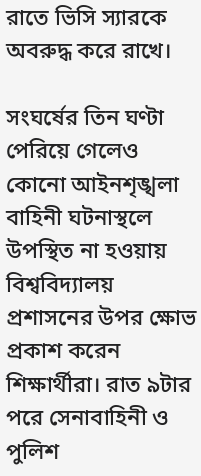রাতে ভিসি স্যারকে অবরুদ্ধ করে রাখে।

সংঘর্ষের তিন ঘণ্টা পেরিয়ে গেলেও কোনো আইনশৃঙ্খলা বাহিনী ঘটনাস্থলে উপস্থিত না হওয়ায় বিশ্ববিদ্যালয় প্রশাসনের উপর ক্ষোভ প্রকাশ করেন শিক্ষার্থীরা। রাত ৯টার পরে সেনাবাহিনী ও পুলিশ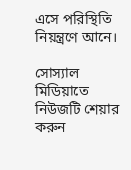এসে পরিস্থিতি নিয়ন্ত্রণে আনে।

সোস্যাল মিডিয়াতে নিউজটি শেয়ার করুন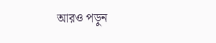আরও পড়ুন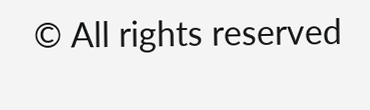© All rights reserved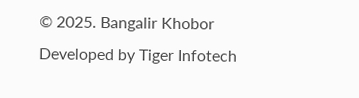© 2025. Bangalir Khobor
Developed by Tiger Infotech